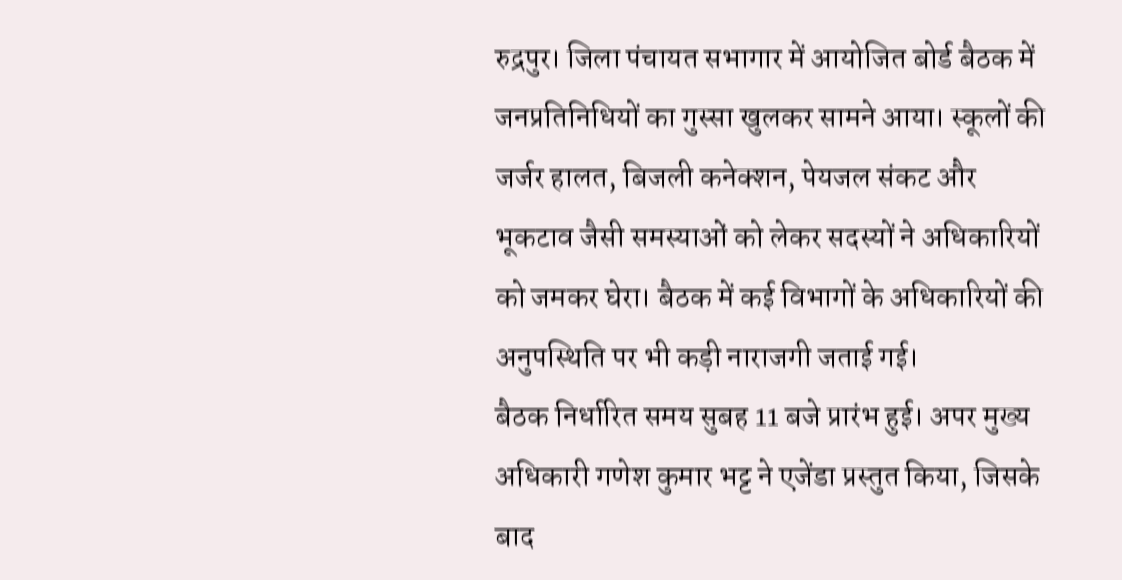रुद्रपुर। जिला पंचायत सभागार में आयोजित बोर्ड बैठक में जनप्रतिनिधियों का गुस्सा खुलकर सामने आया। स्कूलों की जर्जर हालत, बिजली कनेक्शन, पेयजल संकट और भूकटाव जैसी समस्याओं को लेकर सदस्यों ने अधिकारियों को जमकर घेरा। बैठक में कई विभागों के अधिकारियों की अनुपस्थिति पर भी कड़ी नाराजगी जताई गई।
बैठक निर्धारित समय सुबह 11 बजे प्रारंभ हुई। अपर मुख्य अधिकारी गणेश कुमार भट्ट ने एजेंडा प्रस्तुत किया, जिसके बाद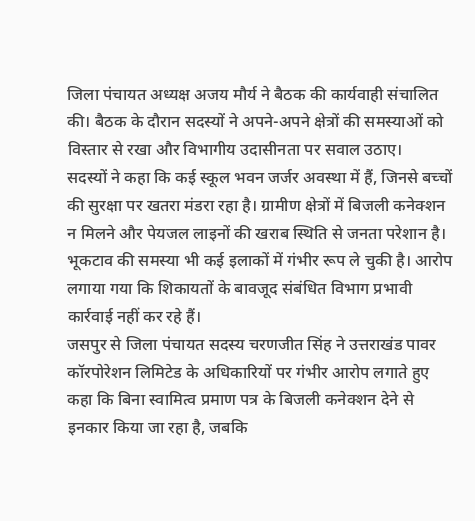जिला पंचायत अध्यक्ष अजय मौर्य ने बैठक की कार्यवाही संचालित की। बैठक के दौरान सदस्यों ने अपने-अपने क्षेत्रों की समस्याओं को विस्तार से रखा और विभागीय उदासीनता पर सवाल उठाए।
सदस्यों ने कहा कि कई स्कूल भवन जर्जर अवस्था में हैं, जिनसे बच्चों की सुरक्षा पर खतरा मंडरा रहा है। ग्रामीण क्षेत्रों में बिजली कनेक्शन न मिलने और पेयजल लाइनों की खराब स्थिति से जनता परेशान है। भूकटाव की समस्या भी कई इलाकों में गंभीर रूप ले चुकी है। आरोप लगाया गया कि शिकायतों के बावजूद संबंधित विभाग प्रभावी कार्रवाई नहीं कर रहे हैं।
जसपुर से जिला पंचायत सदस्य चरणजीत सिंह ने उत्तराखंड पावर कॉरपोरेशन लिमिटेड के अधिकारियों पर गंभीर आरोप लगाते हुए कहा कि बिना स्वामित्व प्रमाण पत्र के बिजली कनेक्शन देने से इनकार किया जा रहा है, जबकि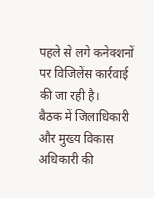पहले से लगे कनेक्शनों पर विजिलेंस कार्रवाई की जा रही है।
बैठक में जिलाधिकारी और मुख्य विकास अधिकारी की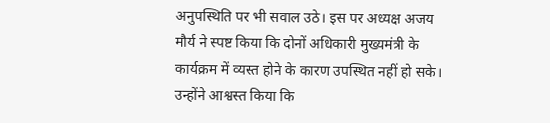अनुपस्थिति पर भी सवाल उठे। इस पर अध्यक्ष अजय मौर्य ने स्पष्ट किया कि दोनों अधिकारी मुख्यमंत्री के कार्यक्रम में व्यस्त होने के कारण उपस्थित नहीं हो सके। उन्होंने आश्वस्त किया कि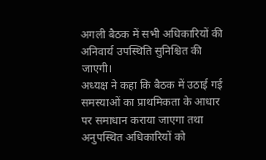अगली बैठक में सभी अधिकारियों की अनिवार्य उपस्थिति सुनिश्चित की जाएगी।
अध्यक्ष ने कहा कि बैठक में उठाई गई समस्याओं का प्राथमिकता के आधार पर समाधान कराया जाएगा तथा अनुपस्थित अधिकारियों को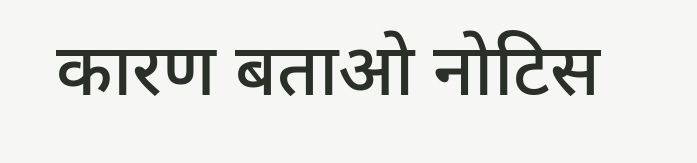कारण बताओ नोटिस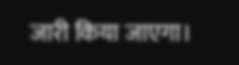जारी किया जाएगा।